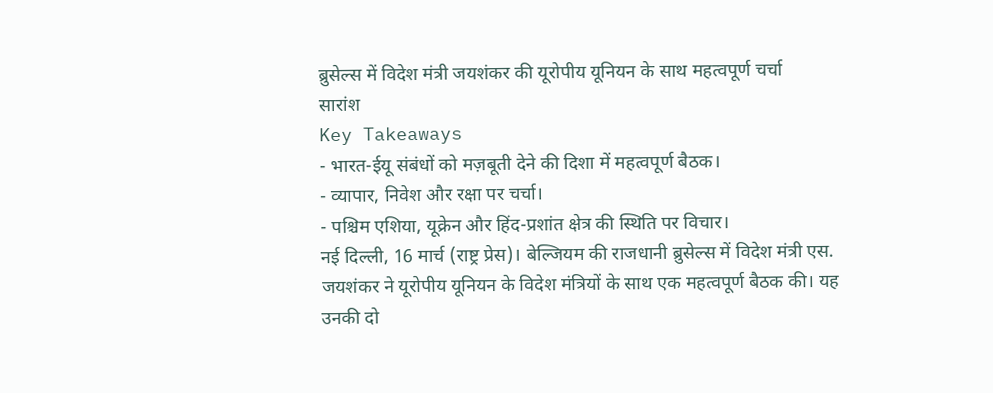ब्रुसेल्स में विदेश मंत्री जयशंकर की यूरोपीय यूनियन के साथ महत्वपूर्ण चर्चा
सारांश
Key Takeaways
- भारत-ईयू संबंधों को मज़बूती देने की दिशा में महत्वपूर्ण बैठक।
- व्यापार, निवेश और रक्षा पर चर्चा।
- पश्चिम एशिया, यूक्रेन और हिंद-प्रशांत क्षेत्र की स्थिति पर विचार।
नई दिल्ली, 16 मार्च (राष्ट्र प्रेस)। बेल्जियम की राजधानी ब्रुसेल्स में विदेश मंत्री एस. जयशंकर ने यूरोपीय यूनियन के विदेश मंत्रियों के साथ एक महत्वपूर्ण बैठक की। यह उनकी दो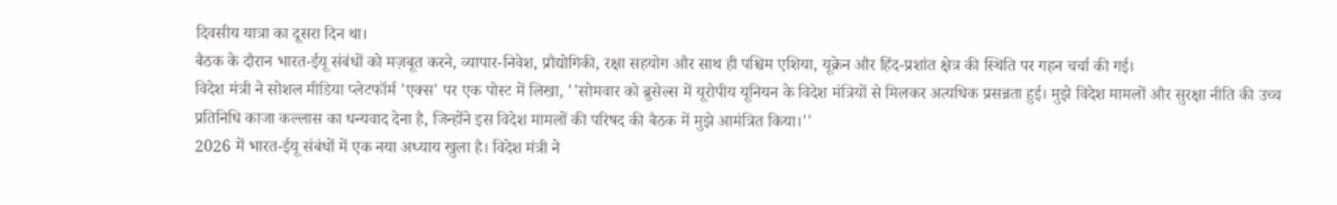दिवसीय यात्रा का दूसरा दिन था।
बैठक के दौरान भारत-ईयू संबंधों को मज़बूत करने, व्यापार-निवेश, प्रौद्योगिकी, रक्षा सहयोग और साथ ही पश्चिम एशिया, यूक्रेन और हिंद-प्रशांत क्षेत्र की स्थिति पर गहन चर्चा की गई।
विदेश मंत्री ने सोशल मीडिया प्लेटफॉर्म 'एक्स' पर एक पोस्ट में लिखा, ''सोमवार को ब्रुसेल्स में यूरोपीय यूनियन के विदेश मंत्रियों से मिलकर अत्यधिक प्रसन्नता हुई। मुझे विदेश मामलों और सुरक्षा नीति की उच्च प्रतिनिधि काजा कल्लास का धन्यवाद देना है, जिन्होंने इस विदेश मामलों की परिषद की बैठक में मुझे आमंत्रित किया।''
2026 में भारत-ईयू संबंधों में एक नया अध्याय खुला है। विदेश मंत्री ने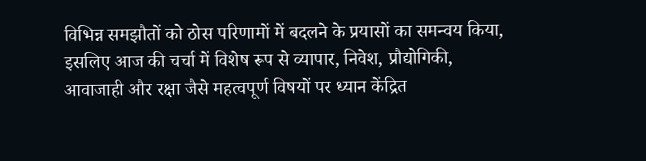विभिन्न समझौतों को ठोस परिणामों में बदलने के प्रयासों का समन्वय किया, इसलिए आज की चर्चा में विशेष रूप से व्यापार, निवेश, प्रौद्योगिकी, आवाजाही और रक्षा जैसे महत्वपूर्ण विषयों पर ध्यान केंद्रित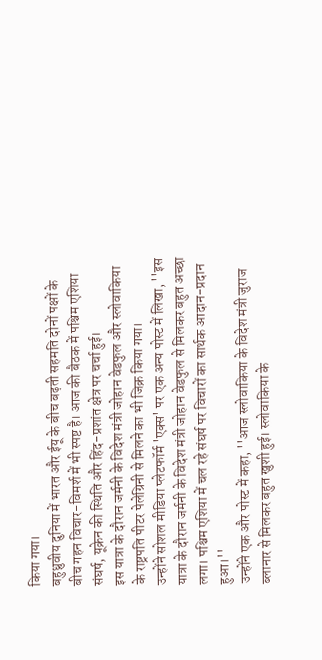किया गया।
बहुध्रुवीय दुनिया में भारत और ईयू के बीच बढ़ती सहमति दोनों पक्षों के बीच गहन विचार-विमर्श में भी स्पष्ट है। आज की बैठक में पश्चिम एशिया संघर्ष, यूक्रेन की स्थिति और हिंद-प्रशांत क्षेत्र पर चर्चा हुई।
इस यात्रा के दौरान जर्मनी के विदेश मंत्री जोहान वेडफुल और स्लोवाकिया के राष्ट्रपति पीटर पेलेग्रिनी से मिलने का भी जिक्र किया गया।
उन्होंने सोशल मीडिया प्लेटफॉर्म 'एक्स' पर एक अन्य पोस्ट में लिखा, ''इस यात्रा के दौरान जर्मनी के विदेश मंत्री जोहान वेडफुल से मिलकर बहुत अच्छा लगा। पश्चिम एशिया में चल रहे संघर्ष पर विचारों का सार्थक आदान-प्रदान हुआ।''
उन्होंने एक और पोस्ट में कहा, ''आज स्लोवाकिया के विदेश मंत्री जुराज ब्लानार से मिलकर बहुत खुशी हुई। स्लोवाकिया के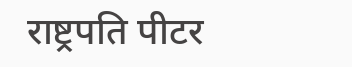राष्ट्रपति पीटर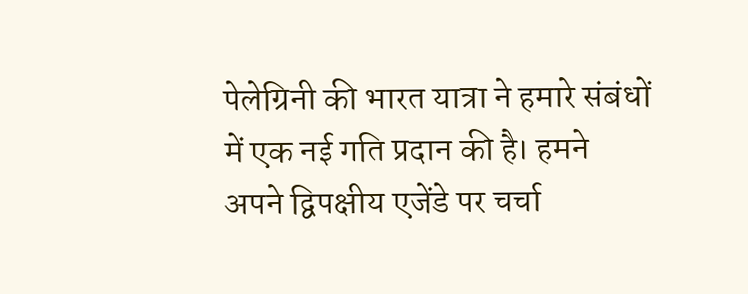पेलेग्रिनी की भारत यात्रा ने हमारे संबंधों में एक नई गति प्रदान की है। हमने अपने द्विपक्षीय एजेंडे पर चर्चा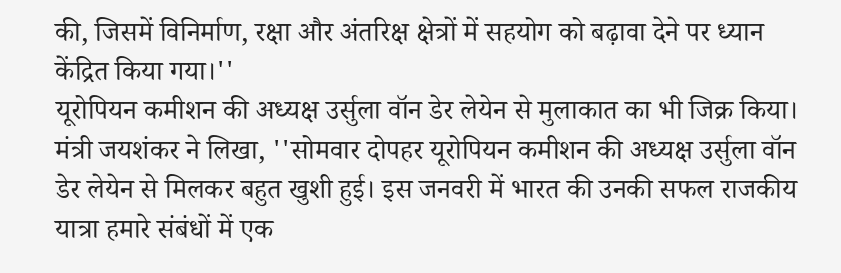की, जिसमें विनिर्माण, रक्षा और अंतरिक्ष क्षेत्रों में सहयोग को बढ़ावा देने पर ध्यान केंद्रित किया गया।''
यूरोपियन कमीशन की अध्यक्ष उर्सुला वॉन डेर लेयेन से मुलाकात का भी जिक्र किया। मंत्री जयशंकर ने लिखा, ''सोमवार दोपहर यूरोपियन कमीशन की अध्यक्ष उर्सुला वॉन डेर लेयेन से मिलकर बहुत खुशी हुई। इस जनवरी में भारत की उनकी सफल राजकीय यात्रा हमारे संबंधों में एक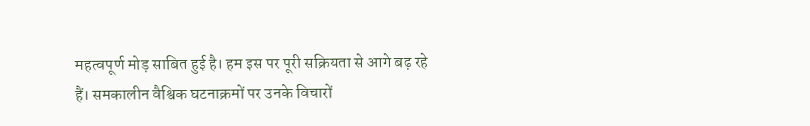महत्वपूर्ण मोड़ साबित हुई है। हम इस पर पूरी सक्रियता से आगे बढ़ रहे हैं। समकालीन वैश्विक घटनाक्रमों पर उनके विचारों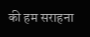की हम सराहना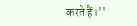करते हैं।''